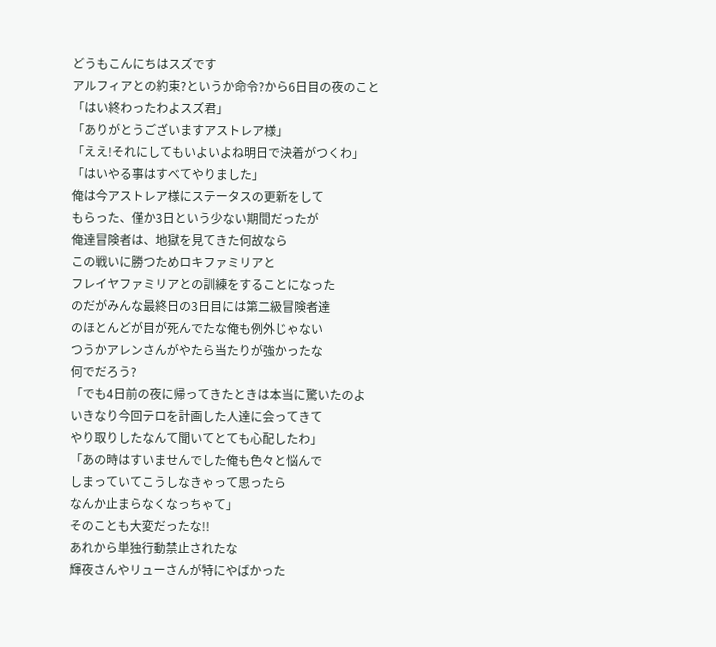どうもこんにちはスズです
アルフィアとの約束?というか命令?から6日目の夜のこと
「はい終わったわよスズ君」
「ありがとうございますアストレア様」
「ええ!それにしてもいよいよね明日で決着がつくわ」
「はいやる事はすべてやりました」
俺は今アストレア様にステータスの更新をして
もらった、僅か3日という少ない期間だったが
俺達冒険者は、地獄を見てきた何故なら
この戦いに勝つためロキファミリアと
フレイヤファミリアとの訓練をすることになった
のだがみんな最終日の3日目には第二級冒険者達
のほとんどが目が死んでたな俺も例外じゃない
つうかアレンさんがやたら当たりが強かったな
何でだろう?
「でも4日前の夜に帰ってきたときは本当に驚いたのよ
いきなり今回テロを計画した人達に会ってきて
やり取りしたなんて聞いてとても心配したわ」
「あの時はすいませんでした俺も色々と悩んで
しまっていてこうしなきゃって思ったら
なんか止まらなくなっちゃて」
そのことも大変だったな!!
あれから単独行動禁止されたな
輝夜さんやリューさんが特にやばかった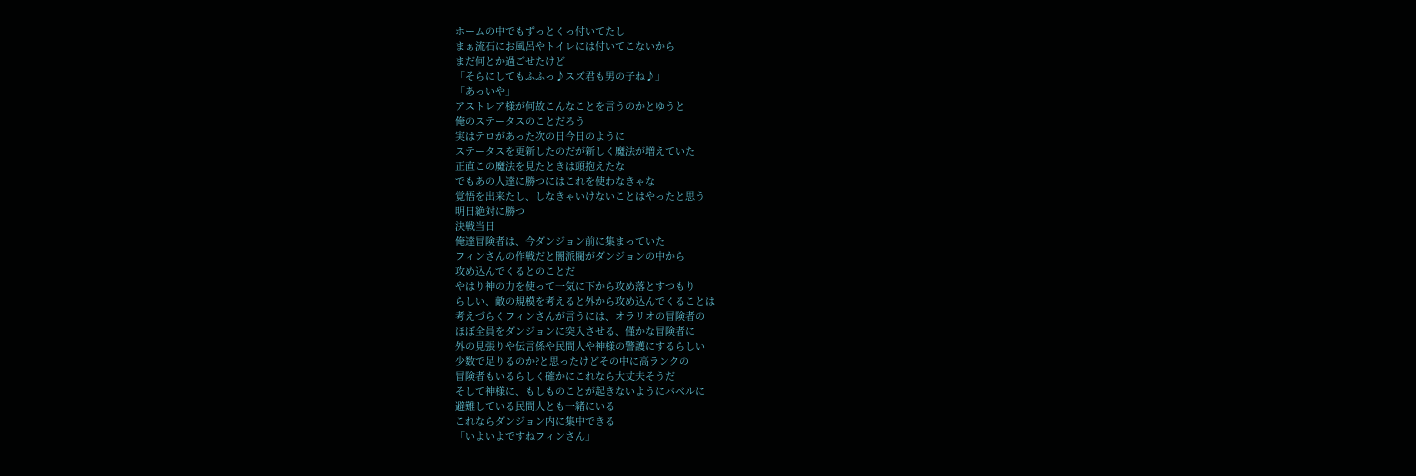ホームの中でもずっとくっ付いてたし
まぁ流石にお風呂やトイレには付いてこないから
まだ何とか過ごせたけど
「そらにしてもふふっ♪スズ君も男の子ね♪」
「あっいや」
アストレア様が何故こんなことを言うのかとゆうと
俺のステータスのことだろう
実はテロがあった次の日今日のように
ステータスを更新したのだが新しく魔法が増えていた
正直この魔法を見たときは頭抱えたな
でもあの人達に勝つにはこれを使わなきゃな
覚悟を出来たし、しなきゃいけないことはやったと思う
明日絶対に勝つ
決戦当日
俺達冒険者は、今ダンジョン前に集まっていた
フィンさんの作戦だと闇派閥がダンジョンの中から
攻め込んでくるとのことだ
やはり神の力を使って一気に下から攻め落とすつもり
らしい、敵の規模を考えると外から攻め込んでくることは
考えづらくフィンさんが言うには、オラリオの冒険者の
ほぼ全員をダンジョンに突入させる、僅かな冒険者に
外の見張りや伝言係や民間人や神様の警護にするらしい
少数で足りるのか?と思ったけどその中に高ランクの
冒険者もいるらしく確かにこれなら大丈夫そうだ
そして神様に、もしものことが起きないようにバベルに
避難している民間人とも一緒にいる
これならダンジョン内に集中できる
「いよいよですねフィンさん」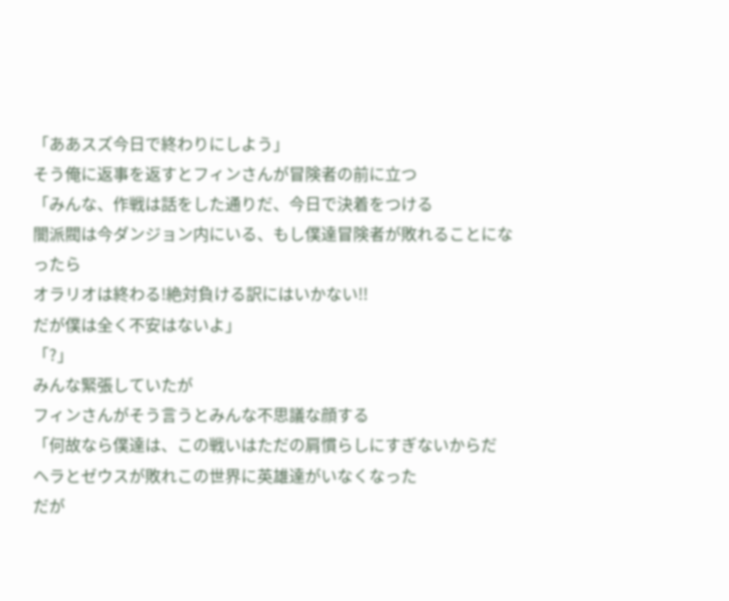「ああスズ今日で終わりにしよう」
そう俺に返事を返すとフィンさんが冒険者の前に立つ
「みんな、作戦は話をした通りだ、今日で決着をつける
闇派閥は今ダンジョン内にいる、もし僕達冒険者が敗れることになったら
オラリオは終わる!絶対負ける訳にはいかない!!
だが僕は全く不安はないよ」
「?」
みんな緊張していたが
フィンさんがそう言うとみんな不思議な顔する
「何故なら僕達は、この戦いはただの肩慣らしにすぎないからだ
ヘラとゼウスが敗れこの世界に英雄達がいなくなった
だが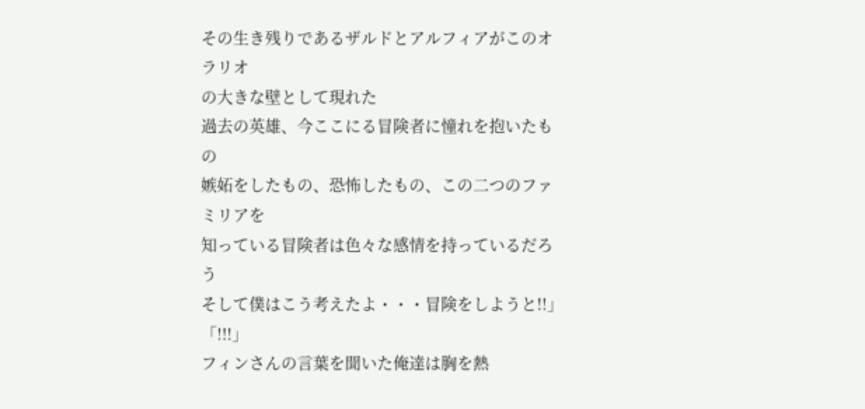その生き残りであるザルドとアルフィアがこのオラリオ
の大きな壁として現れた
過去の英雄、今ここにる冒険者に憧れを抱いたもの
嫉妬をしたもの、恐怖したもの、この二つのファミリアを
知っている冒険者は色々な感情を持っているだろう
そして僕はこう考えたよ・・・冒険をしようと!!」
「!!!」
フィンさんの言葉を聞いた俺達は胸を熱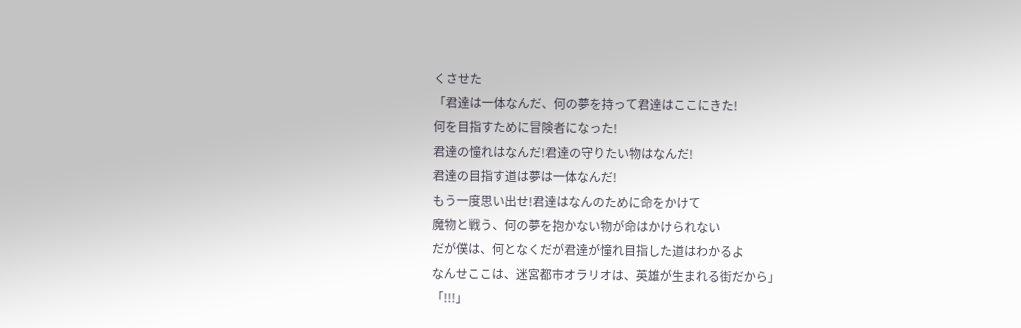くさせた
「君達は一体なんだ、何の夢を持って君達はここにきた!
何を目指すために冒険者になった!
君達の憧れはなんだ!君達の守りたい物はなんだ!
君達の目指す道は夢は一体なんだ!
もう一度思い出せ!君達はなんのために命をかけて
魔物と戦う、何の夢を抱かない物が命はかけられない
だが僕は、何となくだが君達が憧れ目指した道はわかるよ
なんせここは、迷宮都市オラリオは、英雄が生まれる街だから」
「!!!」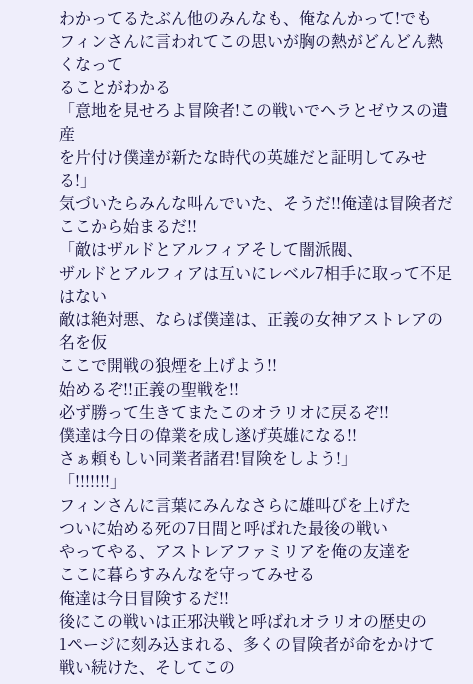わかってるたぶん他のみんなも、俺なんかって!でも
フィンさんに言われてこの思いが胸の熱がどんどん熱くなって
ることがわかる
「意地を見せろよ冒険者!この戦いでヘラとゼウスの遺産
を片付け僕達が新たな時代の英雄だと証明してみせる!」
気づいたらみんな叫んでいた、そうだ!!俺達は冒険者だ
ここから始まるだ!!
「敵はザルドとアルフィアそして闇派閥、
ザルドとアルフィアは互いにレベル7相手に取って不足はない
敵は絶対悪、ならば僕達は、正義の女神アストレアの名を仮
ここで開戦の狼煙を上げよう!!
始めるぞ!!正義の聖戦を!!
必ず勝って生きてまたこのオラリオに戻るぞ!!
僕達は今日の偉業を成し遂げ英雄になる!!
さぁ頼もしい同業者諸君!冒険をしよう!」
「!!!!!!!」
フィンさんに言葉にみんなさらに雄叫びを上げた
ついに始める死の7日間と呼ばれた最後の戦い
やってやる、アストレアファミリアを俺の友達を
ここに暮らすみんなを守ってみせる
俺達は今日冒険するだ!!
後にこの戦いは正邪決戦と呼ばれオラリオの歴史の
1ページに刻み込まれる、多くの冒険者が命をかけて
戦い続けた、そしてこの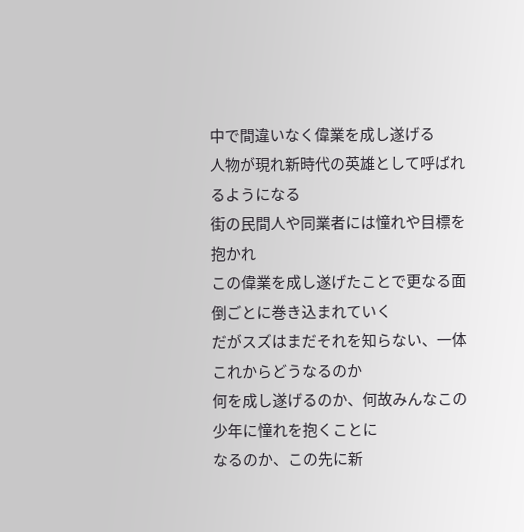中で間違いなく偉業を成し遂げる
人物が現れ新時代の英雄として呼ばれるようになる
街の民間人や同業者には憧れや目標を抱かれ
この偉業を成し遂げたことで更なる面倒ごとに巻き込まれていく
だがスズはまだそれを知らない、一体これからどうなるのか
何を成し遂げるのか、何故みんなこの少年に憧れを抱くことに
なるのか、この先に新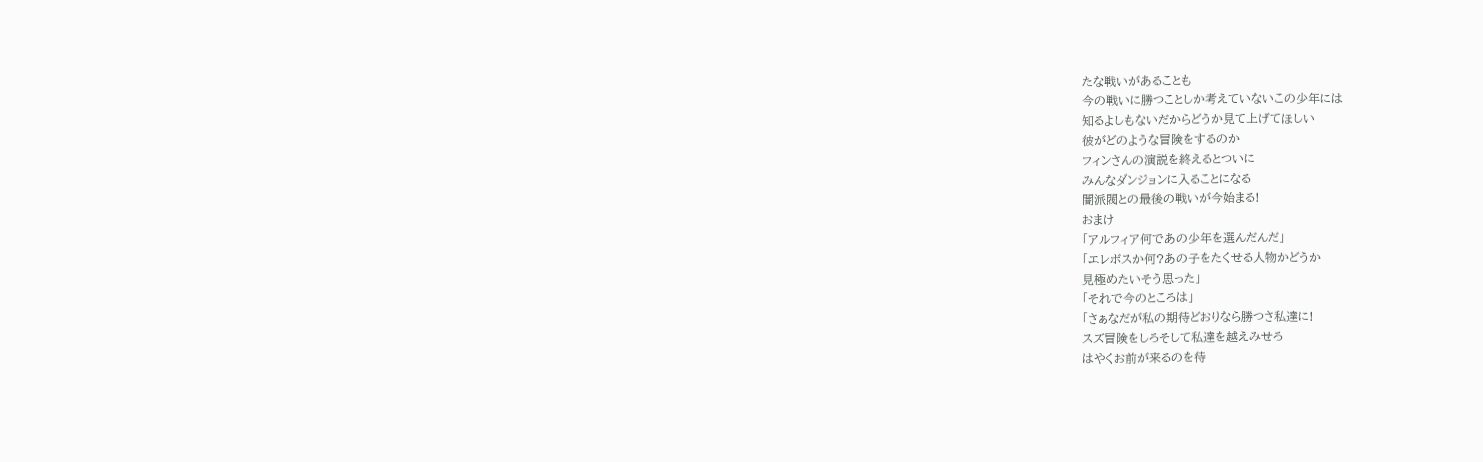たな戦いがあることも
今の戦いに勝つことしか考えていないこの少年には
知るよしもないだからどうか見て上げてほしい
彼がどのような冒険をするのか
フィンさんの演説を終えるとついに
みんなダンジョンに入ることになる
闇派閥との最後の戦いが今始まる!
おまけ
「アルフィア何であの少年を選んだんだ」
「エレボスか何?あの子をたくせる人物かどうか
見極めたいそう思った」
「それで今のところは」
「さぁなだが私の期待どおりなら勝つさ私達に!
スズ冒険をしろそして私達を越えみせろ
はやくお前が来るのを待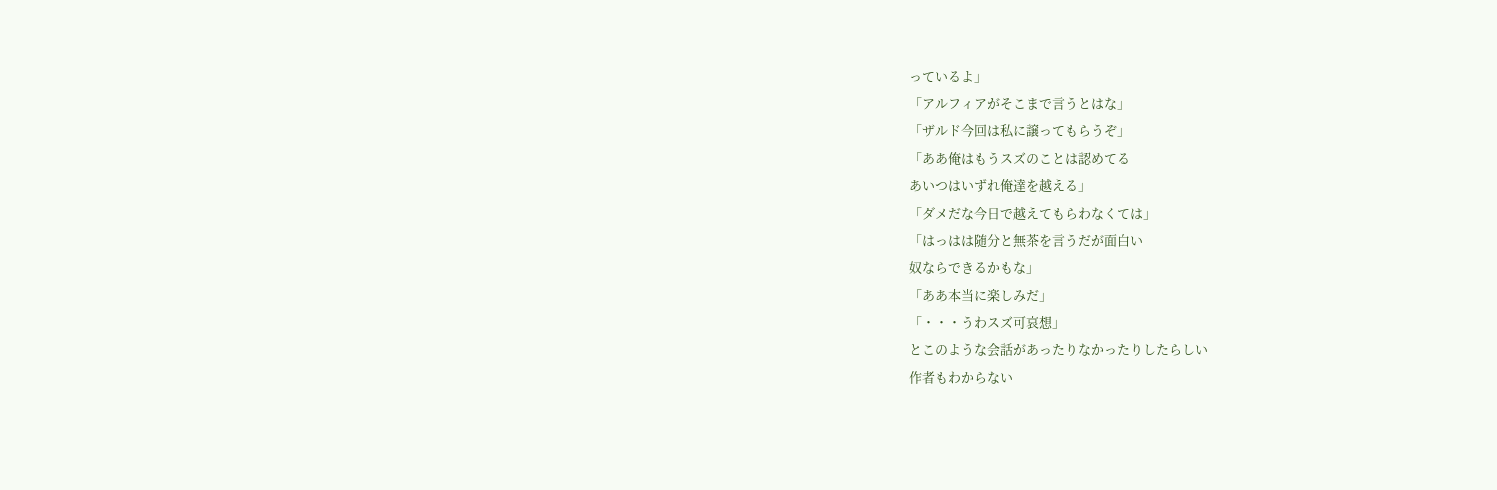っているよ」
「アルフィアがそこまで言うとはな」
「ザルド今回は私に譲ってもらうぞ」
「ああ俺はもうスズのことは認めてる
あいつはいずれ俺達を越える」
「ダメだな今日で越えてもらわなくては」
「はっはは随分と無茶を言うだが面白い
奴ならできるかもな」
「ああ本当に楽しみだ」
「・・・うわスズ可哀想」
とこのような会話があったりなかったりしたらしい
作者もわからない